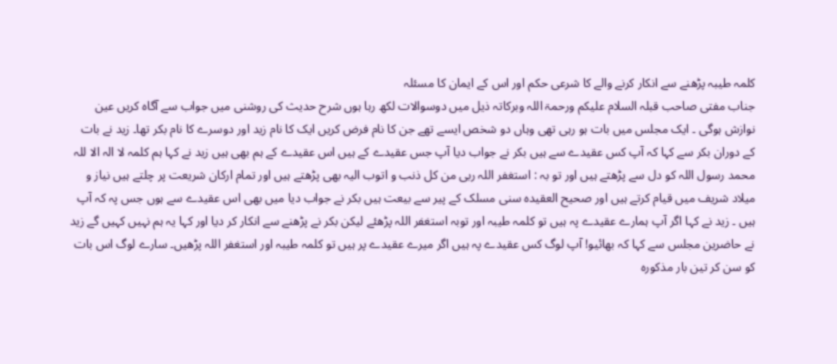کلمہ طیبہ پڑھنے سے انکار کرنے والے کا شرعی حکم اور اس کے ایمان کا مسئلہ
جناب مفتی صاحب قبلہ السلام علیکم ورحمۃ اللہ وبرکاتہ ذیل میں دوسوالات لکھ رہا ہوں شرح حدیث کی روشنی میں جواب سے آگاہ کریں عین نوازش ہوگی ۔ ایک مجلس میں بات ہو رہی تھی وہاں دو شخص ایسے تھے جن کا نام فرض کریں ایک کا نام زید اور دوسرے کا نام بکر تھا۔ زید نے بات کے دوران بکر سے کہا کہ آپ کس عقیدے سے ہیں بکر نے جواب دیا آپ جس عقیدے کے ہیں اس عقیدے کے ہم بھی ہیں زید نے کہا ہم کلمہ لا الہ الا للہ محمد رسول اللہ کو دل سے پڑھتے ہیں اور تو بہ : استغفر اللہ ربی من کل ذنب و اتوب الیہ بھی پڑھتے ہیں اور تمام ارکان شریعت پر چلتے ہیں نیاز و میلاد شریف میں قیام کرتے ہیں اور صحیح العقیدہ سنی مسلک کے پیر سے بیعت ہیں بکر نے جواب دیا میں بھی اس عقیدے سے ہوں جس پہ کہ آپ ہیں ۔ زید نے کہا اگر آپ ہمارے عقیدے پہ ہیں تو کلمہ طیبہ اور توبہ استغفر اللہ پڑھئے لیکن بکر نے پڑھنے سے انکار کر دیا اور کہا یہ ہم نہیں کہیں گے زید نے حاضرین مجلس سے کہا کہ بھائیو! آپ لوگ کس عقیدے پہ ہیں اگر میرے عقیدے پر ہیں تو کلمہ طیبہ اور استغفر اللہ پڑھیں۔ سارے لوگ اس بات کو سن کر تین بار مذکورہ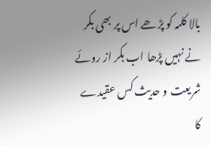بالا کلمہ کو پڑھے اس پر بھی بکر نے نہیں پڑھا اب بکر از روئے شریعت و حدیث کس عقیدے کا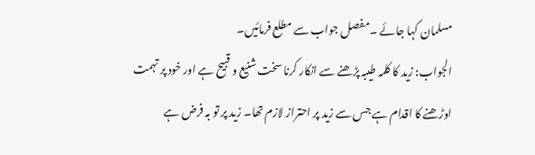مسلمان کہا جائے ۔مفصل جواب سے مطلع فرمائیں۔
الجواب: زید کا کلمہ طیبہ پڑھنے سے انکار کرنا سخت شنیع و قبیح ہے اور خود پر تہمت اوڑھنے کا اقدام ہے جس سے زید پر احتراز لازم تھا۔ زید پر تو بہ فرض ہے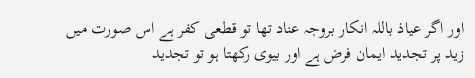اور اگر عیاذ باللہ انکار بروجہ عناد تھا تو قطعی کفر ہے اس صورت میں زید پر تجدید ایمان فرض ہے اور بیوی رکھتا ہو تو تجدید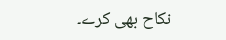نکاح بھی کرے۔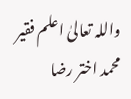واللہ تعالیٰ اعلم فقیر محمد اختر رضا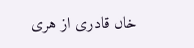خاں قادری از هری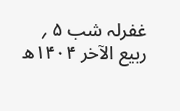غفرلہ شب ۵ ؍ ربیع الآخر ۱۴۰۴ھ